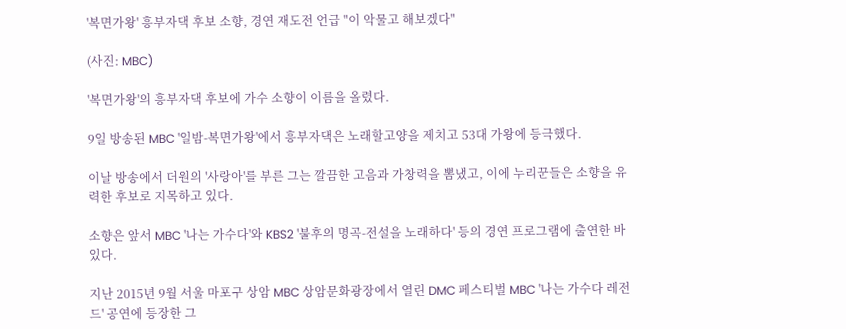'복면가왕' 흥부자댁 후보 소향, 경연 재도전 언급 "이 악물고 해보겠다"

(사진: MBC)

'복면가왕'의 흥부자댁 후보에 가수 소향이 이름을 올렸다.

9일 방송된 MBC '일밤-복면가왕'에서 흥부자댁은 노래할고양을 제치고 53대 가왕에 등극했다.

이날 방송에서 더원의 '사랑아'를 부른 그는 깔끔한 고음과 가창력을 뽐냈고, 이에 누리꾼들은 소향을 유력한 후보로 지목하고 있다.

소향은 앞서 MBC '나는 가수다'와 KBS2 '불후의 명곡-전설을 노래하다' 등의 경연 프로그램에 출연한 바 있다.

지난 2015년 9월 서울 마포구 상암 MBC 상암문화광장에서 열린 DMC 페스티벌 MBC '나는 가수다 레전드' 공연에 등장한 그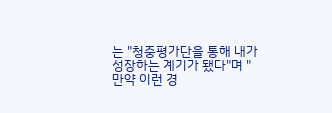는 "청중평가단을 통해 내가 성장하는 계기가 됐다"며 "만약 이런 경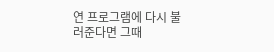연 프로그램에 다시 불러준다면 그때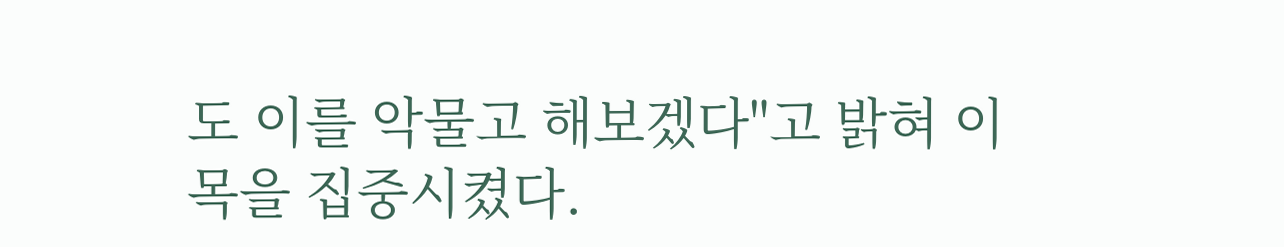도 이를 악물고 해보겠다"고 밝혀 이목을 집중시켰다.